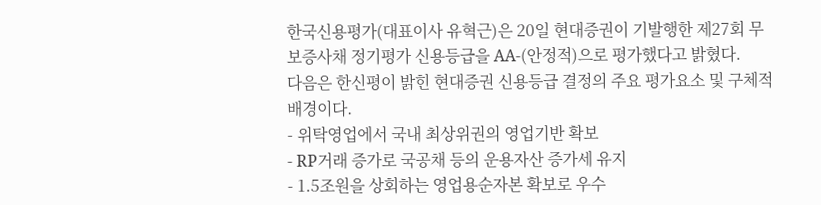한국신용평가(대표이사 유혁근)은 20일 현대증권이 기발행한 제27회 무보증사채 정기평가 신용등급을 AA-(안정적)으로 평가했다고 밝혔다.
다음은 한신평이 밝힌 현대증권 신용등급 결정의 주요 평가요소 및 구체적 배경이다.
- 위탁영업에서 국내 최상위권의 영업기반 확보
- RP거래 증가로 국공채 등의 운용자산 증가세 유지
- 1.5조원을 상회하는 영업용순자본 확보로 우수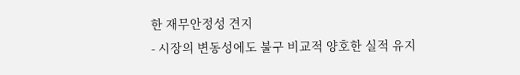한 재무안정성 견지
- 시장의 변동성에도 불구 비교적 양호한 실적 유지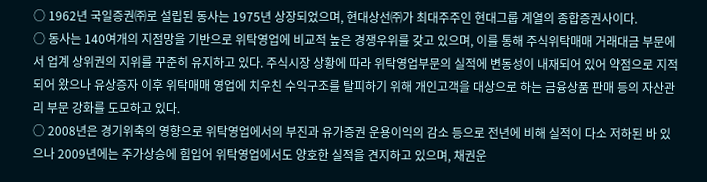○ 1962년 국일증권㈜로 설립된 동사는 1975년 상장되었으며, 현대상선㈜가 최대주주인 현대그룹 계열의 종합증권사이다.
○ 동사는 140여개의 지점망을 기반으로 위탁영업에 비교적 높은 경쟁우위를 갖고 있으며, 이를 통해 주식위탁매매 거래대금 부문에서 업계 상위권의 지위를 꾸준히 유지하고 있다. 주식시장 상황에 따라 위탁영업부문의 실적에 변동성이 내재되어 있어 약점으로 지적되어 왔으나 유상증자 이후 위탁매매 영업에 치우친 수익구조를 탈피하기 위해 개인고객을 대상으로 하는 금융상품 판매 등의 자산관리 부문 강화를 도모하고 있다.
○ 2008년은 경기위축의 영향으로 위탁영업에서의 부진과 유가증권 운용이익의 감소 등으로 전년에 비해 실적이 다소 저하된 바 있으나 2009년에는 주가상승에 힘입어 위탁영업에서도 양호한 실적을 견지하고 있으며, 채권운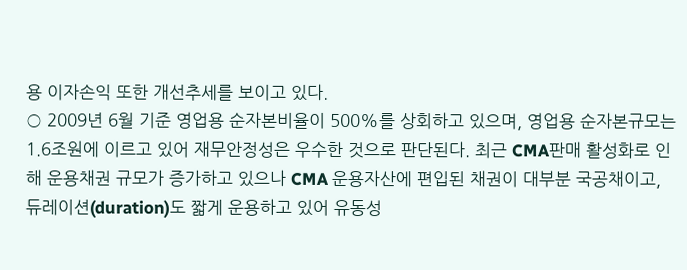용 이자손익 또한 개선추세를 보이고 있다.
○ 2009년 6월 기준 영업용 순자본비율이 500%를 상회하고 있으며, 영업용 순자본규모는 1.6조원에 이르고 있어 재무안정성은 우수한 것으로 판단된다. 최근 CMA판매 활성화로 인해 운용채권 규모가 증가하고 있으나 CMA 운용자산에 편입된 채권이 대부분 국공채이고, 듀레이션(duration)도 짧게 운용하고 있어 유동성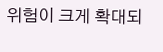위험이 크게 확대되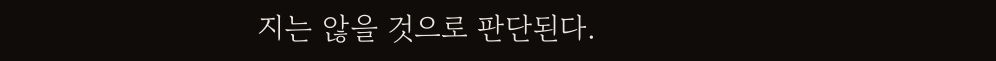지는 않을 것으로 판단된다.